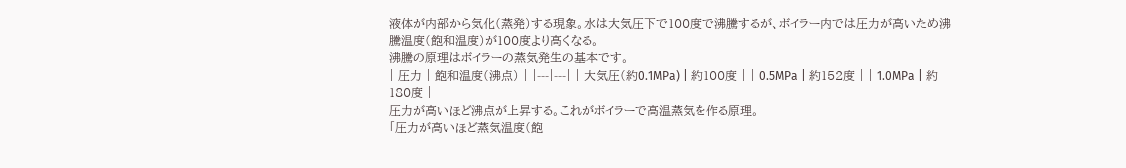液体が内部から気化(蒸発)する現象。水は大気圧下で100度で沸騰するが、ボイラー内では圧力が高いため沸騰温度(飽和温度)が100度より高くなる。
沸騰の原理はボイラーの蒸気発生の基本です。
| 圧力 | 飽和温度(沸点) | |---|---| | 大気圧(約0.1MPa) | 約100度 | | 0.5MPa | 約152度 | | 1.0MPa | 約180度 |
圧力が高いほど沸点が上昇する。これがボイラーで高温蒸気を作る原理。
「圧力が高いほど蒸気温度(飽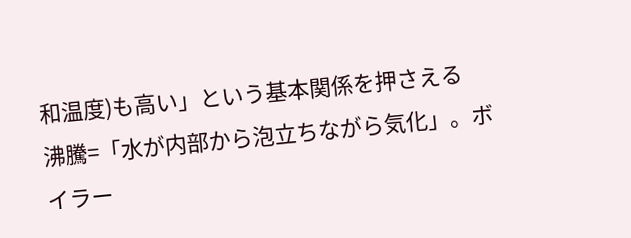和温度)も高い」という基本関係を押さえる
沸騰=「水が内部から泡立ちながら気化」。ボイラー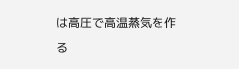は高圧で高温蒸気を作る